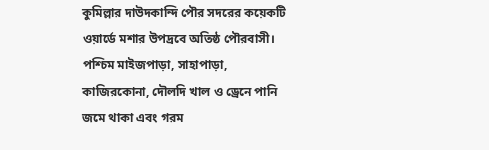কুমিল্লার দাউদকান্দি পৌর সদরের কয়েকটি ওয়ার্ডে মশার উপদ্রবে অতিষ্ঠ পৌরবাসী। পশ্চিম মাইজপাড়া, সাহাপাড়া, কাজিরকোনা, দৌলদি খাল ও ড্রেনে পানি জমে থাকা এবং গরম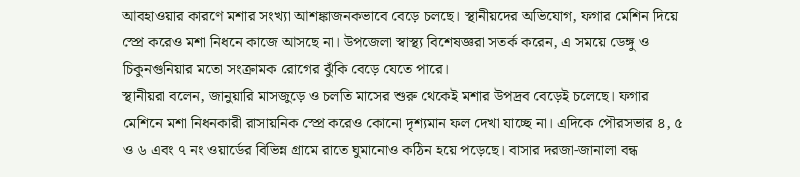আবহাওয়ার কারণে মশার সংখ্যা আশঙ্কাজনকভাবে বেড়ে চলছে। স্থানীয়দের অভিযোগ, ফগার মেশিন দিয়ে স্প্রে করেও মশা নিধনে কাজে আসছে না। উপজেলা স্বাস্থ্য বিশেষজ্ঞরা সতর্ক করেন, এ সময়ে ডেঙ্গু ও চিকুনগুনিয়ার মতো সংক্রামক রোগের ঝুঁকি বেড়ে যেতে পারে।
স্থানীয়রা বলেন, জানুয়ারি মাসজুড়ে ও চলতি মাসের শুরু থেকেই মশার উপদ্রব বেড়েই চলেছে। ফগার মেশিনে মশা নিধনকারী রাসায়নিক স্প্রে করেও কোনো দৃশ্যমান ফল দেখা যাচ্ছে না। এদিকে পৌরসভার ৪, ৫ ও ৬ এবং ৭ নং ওয়ার্ডের বিভিন্ন গ্রামে রাতে ঘুমানোও কঠিন হয়ে পড়েছে। বাসার দরজা-জানালা বন্ধ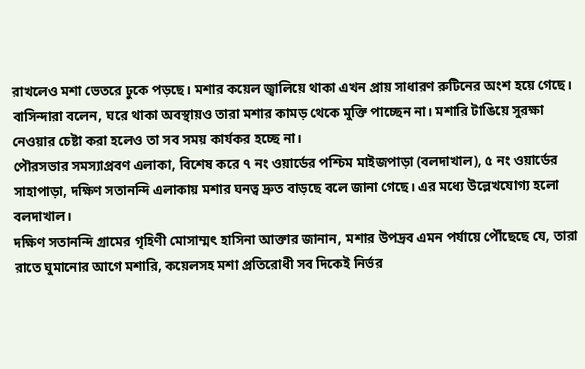রাখলেও মশা ভেতরে ঢুকে পড়ছে। মশার কয়েল জ্বালিয়ে থাকা এখন প্রায় সাধারণ রুটিনের অংশ হয়ে গেছে। বাসিন্দারা বলেন, ঘরে থাকা অবস্থায়ও তারা মশার কামড় থেকে মুক্তি পাচ্ছেন না। মশারি টাঙিয়ে সুরক্ষা নেওয়ার চেষ্টা করা হলেও তা সব সময় কার্যকর হচ্ছে না।
পৌরসভার সমস্যাপ্রবণ এলাকা, বিশেষ করে ৭ নং ওয়ার্ডের পশ্চিম মাইজপাড়া (বলদাখাল), ৫ নং ওয়ার্ডের সাহাপাড়া, দক্ষিণ সতানন্দি এলাকায় মশার ঘনত্ব দ্রুত বাড়ছে বলে জানা গেছে। এর মধ্যে উল্লেখযোগ্য হলো বলদাখাল।
দক্ষিণ সতানন্দি গ্রামের গৃহিণী মোসাম্মৎ হাসিনা আক্তার জানান, মশার উপদ্রব এমন পর্যায়ে পৌঁছেছে যে, তারা রাতে ঘুমানোর আগে মশারি, কয়েলসহ মশা প্রতিরোধী সব দিকেই নির্ভর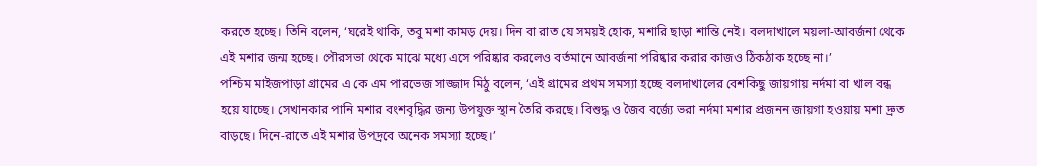করতে হচ্ছে। তিনি বলেন, ‘ঘরেই থাকি, তবু মশা কামড় দেয়। দিন বা রাত যে সময়ই হোক, মশারি ছাড়া শান্তি নেই। বলদাখালে ময়লা-আবর্জনা থেকে এই মশার জন্ম হচ্ছে। পৌরসভা থেকে মাঝে মধ্যে এসে পরিষ্কার করলেও বর্তমানে আবর্জনা পরিষ্কার করার কাজও ঠিকঠাক হচ্ছে না।’
পশ্চিম মাইজপাড়া গ্রামের এ কে এম পারভেজ সাজ্জাদ মিঠু বলেন, ‘এই গ্রামের প্রথম সমস্যা হচ্ছে বলদাখালের বেশকিছু জায়গায় নর্দমা বা খাল বন্ধ হয়ে যাচ্ছে। সেখানকার পানি মশার বংশবৃদ্ধির জন্য উপযুক্ত স্থান তৈরি করছে। বিশুদ্ধ ও জৈব বর্জ্যে ভরা নর্দমা মশার প্রজনন জায়গা হওয়ায় মশা দ্রুত বাড়ছে। দিনে-রাতে এই মশার উপদ্রবে অনেক সমস্যা হচ্ছে।’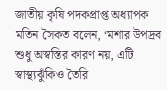জাতীয় কৃষি পদকপ্রাপ্ত অধ্যাপক মতিন সৈকত বলেন, ‘মশার উপদ্রব শুধু অস্বস্তির কারণ নয়, এটি স্বাস্থ্যঝুঁকিও তৈরি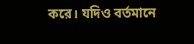করে। যদিও বর্তমানে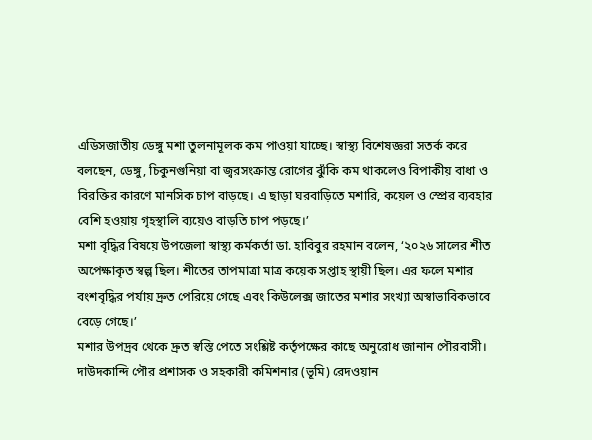এডিসজাতীয় ডেঙ্গু মশা তুলনামূলক কম পাওয়া যাচ্ছে। স্বাস্থ্য বিশেষজ্ঞরা সতর্ক করে বলছেন, ডেঙ্গু, চিকুনগুনিয়া বা জ্বরসংক্রান্ত রোগের ঝুঁকি কম থাকলেও বিপাকীয় বাধা ও বিরক্তির কারণে মানসিক চাপ বাড়ছে। এ ছাড়া ঘরবাড়িতে মশারি, কয়েল ও স্প্রের ব্যবহার বেশি হওয়ায় গৃহস্থালি ব্যয়েও বাড়তি চাপ পড়ছে।’
মশা বৃদ্ধির বিষয়ে উপজেলা স্বাস্থ্য কর্মকর্তা ডা. হাবিবুর রহমান বলেন, ‘২০২৬ সালের শীত অপেক্ষাকৃত স্বল্প ছিল। শীতের তাপমাত্রা মাত্র কয়েক সপ্তাহ স্থায়ী ছিল। এর ফলে মশার বংশবৃদ্ধির পর্যায় দ্রুত পেরিয়ে গেছে এবং কিউলেক্স জাতের মশার সংখ্যা অস্বাভাবিকভাবে বেড়ে গেছে।’
মশার উপদ্রব থেকে দ্রুত স্বস্তি পেতে সংশ্লিষ্ট কর্তৃপক্ষের কাছে অনুরোধ জানান পৌরবাসী। দাউদকান্দি পৌর প্রশাসক ও সহকারী কমিশনার (ভূমি) রেদওয়ান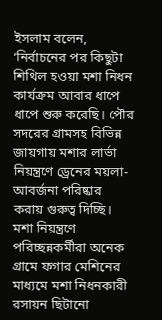ইসলাম বলেন, ‘নির্বাচনের পর কিছুটা শিথিল হওয়া মশা নিধন কার্যক্রম আবার ধাপে ধাপে শুরু করেছি। পৌর সদরের গ্রামসহ বিভিন্ন জায়গায় মশার লার্ভা নিয়ন্ত্রণে ড্রেনের ময়লা-আবর্জনা পরিষ্কার করায় গুরুত্ব দিচ্ছি। মশা নিয়ন্ত্রণে পরিচ্ছন্নকর্মীরা অনেক গ্রামে ফগার মেশিনের মাধ্যমে মশা নিধনকারী রসায়ন ছিটানো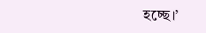হচ্ছে।’